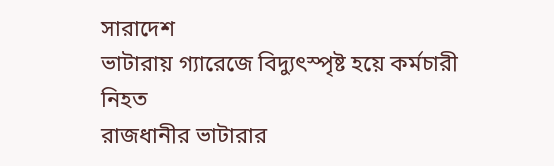সারাদেশ
ভাটারায় গ্যারেজে বিদ্যুৎস্পৃষ্ট হয়ে কর্মচারী নিহত
রাজধানীর ভাটারার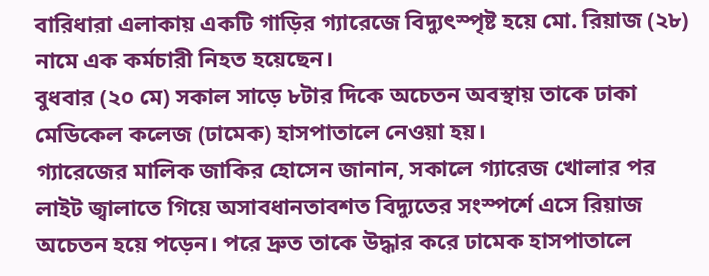বারিধারা এলাকায় একটি গাড়ির গ্যারেজে বিদ্যুৎস্পৃষ্ট হয়ে মো. রিয়াজ (২৮) নামে এক কর্মচারী নিহত হয়েছেন।
বুধবার (২০ মে) সকাল সাড়ে ৮টার দিকে অচেতন অবস্থায় তাকে ঢাকা মেডিকেল কলেজ (ঢামেক) হাসপাতালে নেওয়া হয়।
গ্যারেজের মালিক জাকির হোসেন জানান, সকালে গ্যারেজ খোলার পর লাইট জ্বালাতে গিয়ে অসাবধানতাবশত বিদ্যুতের সংস্পর্শে এসে রিয়াজ অচেতন হয়ে পড়েন। পরে দ্রুত তাকে উদ্ধার করে ঢামেক হাসপাতালে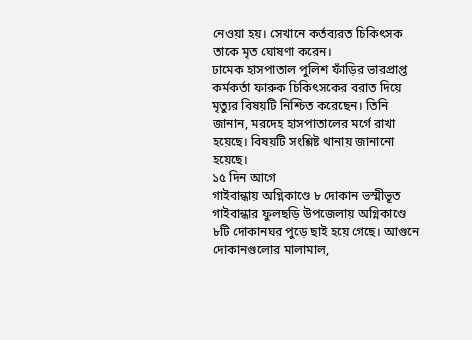নেওয়া হয়। সেখানে কর্তব্যরত চিকিৎসক তাকে মৃত ঘোষণা করেন।
ঢামেক হাসপাতাল পুলিশ ফাঁড়ির ভারপ্রাপ্ত কর্মকর্তা ফারুক চিকিৎসকের বরাত দিয়ে মৃত্যুর বিষয়টি নিশ্চিত করেছেন। তিনি জানান, মরদেহ হাসপাতালের মর্গে রাখা হয়েছে। বিষয়টি সংশ্লিষ্ট থানায় জানানো হয়েছে।
১৫ দিন আগে
গাইবান্ধায় অগ্নিকাণ্ডে ৮ দোকান ভস্মীভূত
গাইবান্ধার ফুলছড়ি উপজেলায় অগ্নিকাণ্ডে ৮টি দোকানঘর পুড়ে ছাই হয়ে গেছে। আগুনে দোকানগুলোর মালামাল,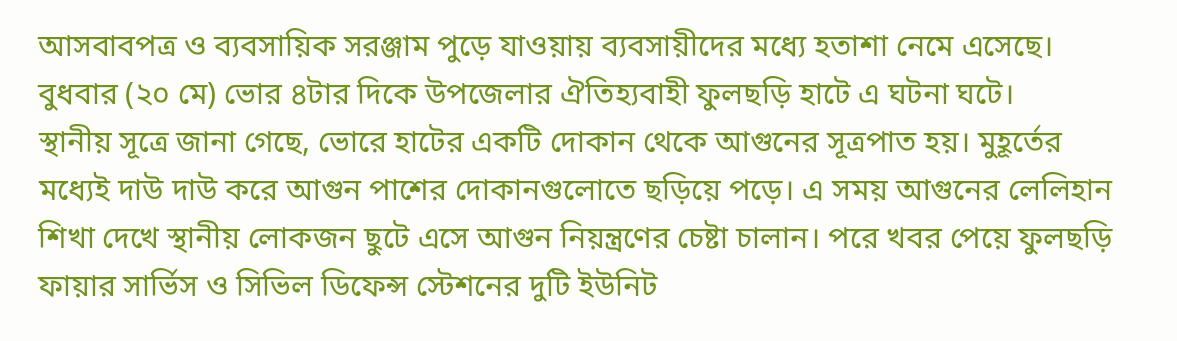আসবাবপত্র ও ব্যবসায়িক সরঞ্জাম পুড়ে যাওয়ায় ব্যবসায়ীদের মধ্যে হতাশা নেমে এসেছে।
বুধবার (২০ মে) ভোর ৪টার দিকে উপজেলার ঐতিহ্যবাহী ফুলছড়ি হাটে এ ঘটনা ঘটে।
স্থানীয় সূত্রে জানা গেছে, ভোরে হাটের একটি দোকান থেকে আগুনের সূত্রপাত হয়। মুহূর্তের মধ্যেই দাউ দাউ করে আগুন পাশের দোকানগুলোতে ছড়িয়ে পড়ে। এ সময় আগুনের লেলিহান শিখা দেখে স্থানীয় লোকজন ছুটে এসে আগুন নিয়ন্ত্রণের চেষ্টা চালান। পরে খবর পেয়ে ফুলছড়ি ফায়ার সার্ভিস ও সিভিল ডিফেন্স স্টেশনের দুটি ইউনিট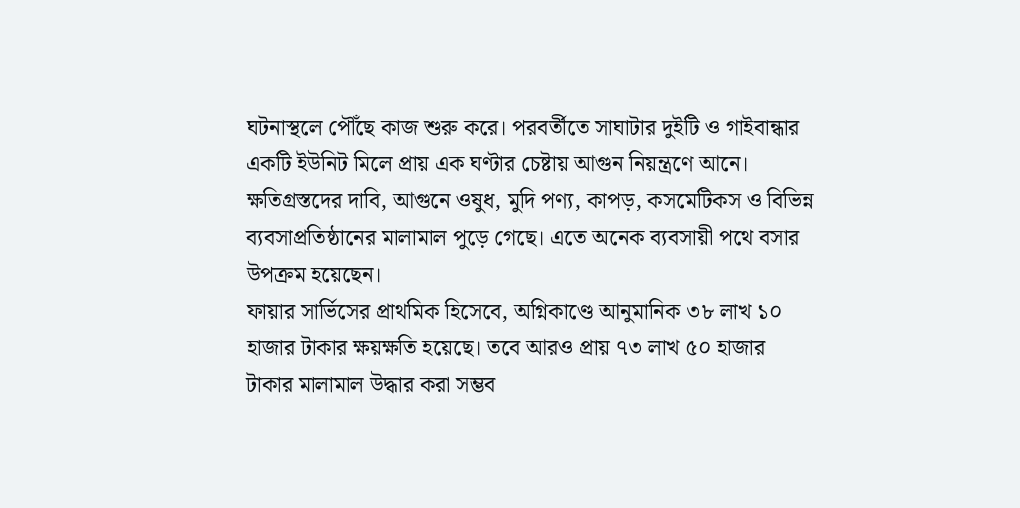ঘটনাস্থলে পৌঁছে কাজ শুরু করে। পরবর্তীতে সাঘাটার দুইটি ও গাইবান্ধার একটি ইউনিট মিলে প্রায় এক ঘণ্টার চেষ্টায় আগুন নিয়ন্ত্রণে আনে।
ক্ষতিগ্রস্তদের দাবি, আগুনে ওষুধ, মুদি পণ্য, কাপড়, কসমেটিকস ও বিভিন্ন ব্যবসাপ্রতিষ্ঠানের মালামাল পুড়ে গেছে। এতে অনেক ব্যবসায়ী পথে বসার উপক্রম হয়েছেন।
ফায়ার সার্ভিসের প্রাথমিক হিসেবে, অগ্নিকাণ্ডে আনুমানিক ৩৮ লাখ ১০ হাজার টাকার ক্ষয়ক্ষতি হয়েছে। তবে আরও প্রায় ৭৩ লাখ ৫০ হাজার টাকার মালামাল উদ্ধার করা সম্ভব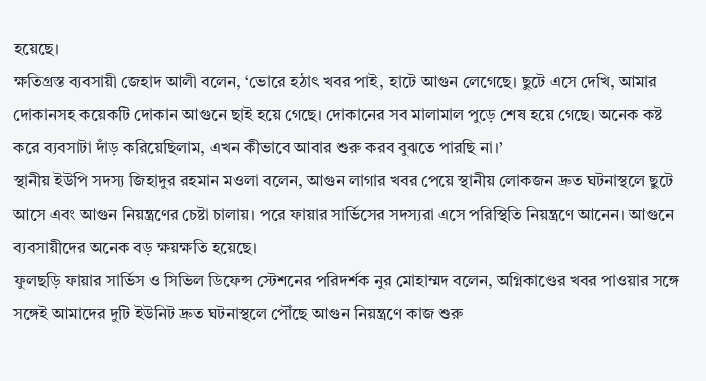হয়েছে।
ক্ষতিগ্রস্ত ব্যবসায়ী জেহাদ আলী বলেন, ‘ভোরে হঠাৎ খবর পাই, হাটে আগুন লেগেছে। ছুটে এসে দেখি, আমার দোকানসহ কয়েকটি দোকান আগুনে ছাই হয়ে গেছে। দোকানের সব মালামাল পুড়ে শেষ হয়ে গেছে। অনেক কষ্ট করে ব্যবসাটা দাঁড় করিয়েছিলাম, এখন কীভাবে আবার শুরু করব বুঝতে পারছি না।’
স্থানীয় ইউপি সদস্য জিহাদুর রহমান মওলা বলেন, আগুন লাগার খবর পেয়ে স্থানীয় লোকজন দ্রুত ঘটনাস্থলে ছুটে আসে এবং আগুন নিয়ন্ত্রণের চেষ্টা চালায়। পরে ফায়ার সার্ভিসের সদস্যরা এসে পরিস্থিতি নিয়ন্ত্রণে আনেন। আগুনে ব্যবসায়ীদের অনেক বড় ক্ষয়ক্ষতি হয়েছে।
ফুলছড়ি ফায়ার সার্ভিস ও সিভিল ডিফেন্স স্টেশনের পরিদর্শক নুর মোহাম্মদ বলেন, অগ্নিকাণ্ডের খবর পাওয়ার সঙ্গে সঙ্গেই আমাদের দুটি ইউনিট দ্রুত ঘটনাস্থলে পৌঁছে আগুন নিয়ন্ত্রণে কাজ শুরু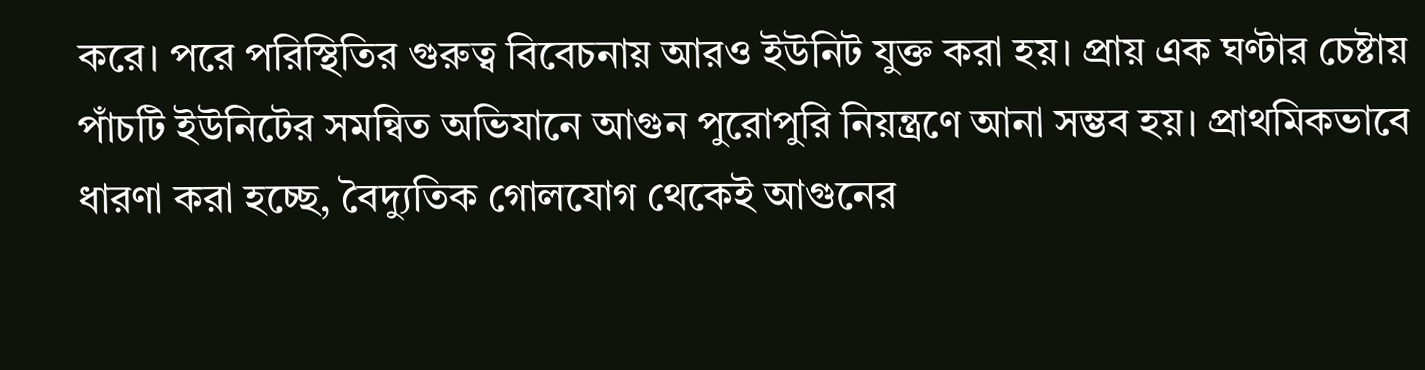করে। পরে পরিস্থিতির গুরুত্ব বিবেচনায় আরও ইউনিট যুক্ত করা হয়। প্রায় এক ঘণ্টার চেষ্টায় পাঁচটি ইউনিটের সমন্বিত অভিযানে আগুন পুরোপুরি নিয়ন্ত্রণে আনা সম্ভব হয়। প্রাথমিকভাবে ধারণা করা হচ্ছে, বৈদ্যুতিক গোলযোগ থেকেই আগুনের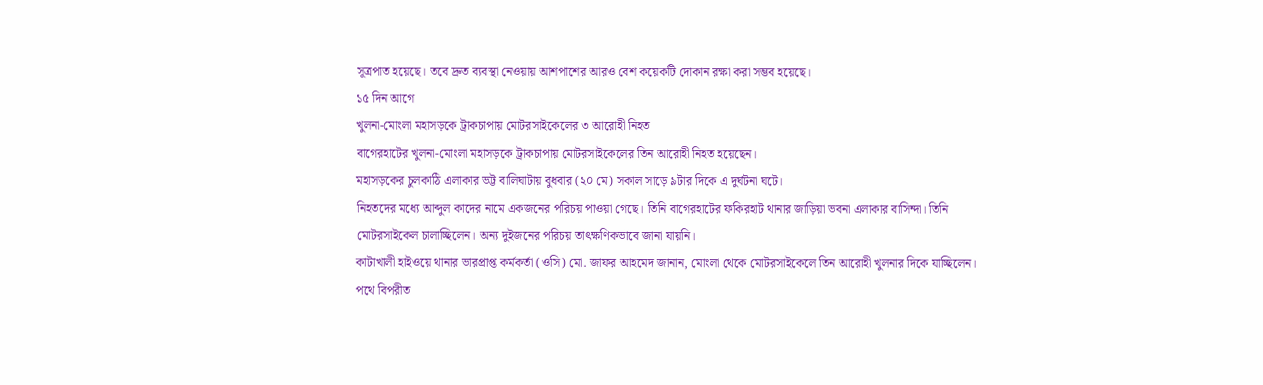সূত্রপাত হয়েছে। তবে দ্রুত ব্যবস্থা নেওয়ায় আশপাশের আরও বেশ কয়েকটি দোকান রক্ষা করা সম্ভব হয়েছে।
১৫ দিন আগে
খুলনা-মোংলা মহাসড়কে ট্রাকচাপায় মোটরসাইকেলের ৩ আরোহী নিহত
বাগেরহাটের খুলনা-মোংলা মহাসড়কে ট্রাকচাপায় মোটরসাইকেলের তিন আরোহী নিহত হয়েছেন।
মহাসড়কের চুলকাঠি এলাকার ভট্ট বালিঘাটায় বুধবার (২০ মে) সকাল সাড়ে ৯টার দিকে এ দুর্ঘটনা ঘটে।
নিহতদের মধ্যে আব্দুল কাদের নামে একজনের পরিচয় পাওয়া গেছে। তিনি বাগেরহাটের ফকিরহাট থানার জাড়িয়া ভবনা এলাকার বাসিন্দা। তিনি মোটরসাইকেল চালাচ্ছিলেন। অন্য দুইজনের পরিচয় তাৎক্ষণিকভাবে জানা যায়নি।
কাটাখালী হাইওয়ে থানার ভারপ্রাপ্ত কর্মকর্তা (ওসি) মো. জাফর আহমেদ জানান, মোংলা থেকে মোটরসাইকেলে তিন আরোহী খুলনার দিকে যাচ্ছিলেন। পথে বিপরীত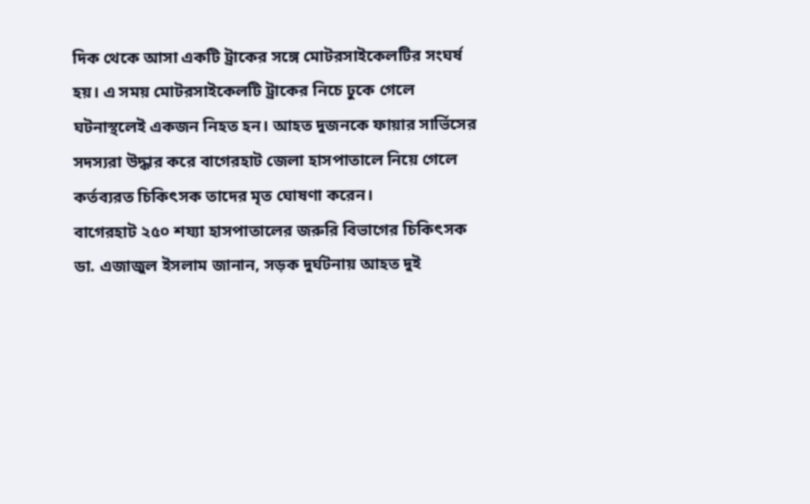দিক থেকে আসা একটি ট্রাকের সঙ্গে মোটরসাইকেলটির সংঘর্ষ হয়। এ সময় মোটরসাইকেলটি ট্রাকের নিচে ঢুকে গেলে ঘটনাস্থলেই একজন নিহত হন। আহত দুজনকে ফায়ার সার্ভিসের সদস্যরা উদ্ধার করে বাগেরহাট জেলা হাসপাতালে নিয়ে গেলে কর্তব্যরত চিকিৎসক তাদের মৃত ঘোষণা করেন।
বাগেরহাট ২৫০ শয্যা হাসপাতালের জরুরি বিভাগের চিকিৎসক ডা. এজাজুল ইসলাম জানান, সড়ক দুর্ঘটনায় আহত দুই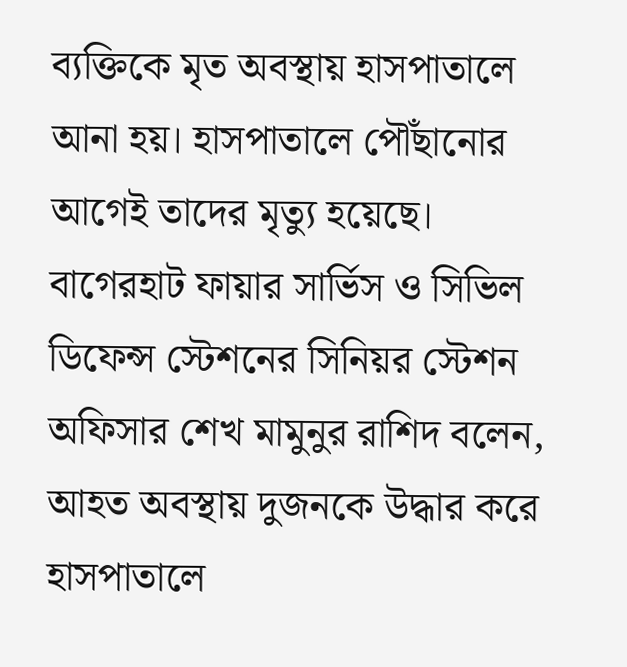ব্যক্তিকে মৃত অবস্থায় হাসপাতালে আনা হয়। হাসপাতালে পৌঁছানোর আগেই তাদের মৃত্যু হয়েছে।
বাগেরহাট ফায়ার সার্ভিস ও সিভিল ডিফেন্স স্টেশনের সিনিয়র স্টেশন অফিসার শেখ মামুনুর রাশিদ বলেন, আহত অবস্থায় দুজনকে উদ্ধার করে হাসপাতালে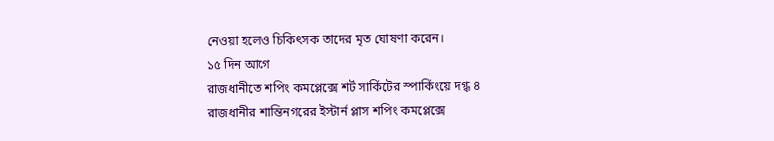নেওয়া হলেও চিকিৎসক তাদের মৃত ঘোষণা করেন।
১৫ দিন আগে
রাজধানীতে শপিং কমপ্লেক্সে শর্ট সার্কিটের স্পার্কিংয়ে দগ্ধ ৪
রাজধানীর শান্তিনগরের ইস্টার্ন প্লাস শপিং কমপ্লেক্সে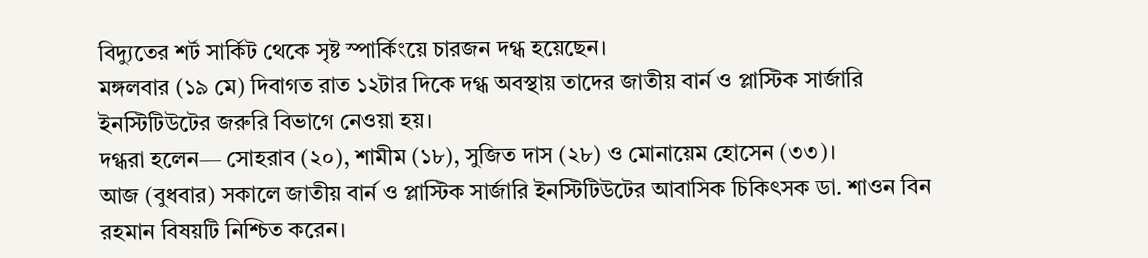বিদ্যুতের শর্ট সার্কিট থেকে সৃষ্ট স্পার্কিংয়ে চারজন দগ্ধ হয়েছেন।
মঙ্গলবার (১৯ মে) দিবাগত রাত ১২টার দিকে দগ্ধ অবস্থায় তাদের জাতীয় বার্ন ও প্লাস্টিক সার্জারি ইনস্টিটিউটের জরুরি বিভাগে নেওয়া হয়।
দগ্ধরা হলেন— সোহরাব (২০), শামীম (১৮), সুজিত দাস (২৮) ও মোনায়েম হোসেন (৩৩)।
আজ (বুধবার) সকালে জাতীয় বার্ন ও প্লাস্টিক সার্জারি ইনস্টিটিউটের আবাসিক চিকিৎসক ডা. শাওন বিন রহমান বিষয়টি নিশ্চিত করেন।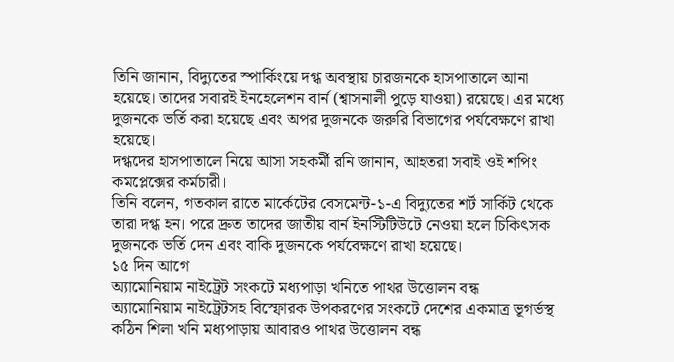তিনি জানান, বিদ্যুতের স্পার্কিংয়ে দগ্ধ অবস্থায় চারজনকে হাসপাতালে আনা হয়েছে। তাদের সবারই ইনহেলেশন বার্ন (শ্বাসনালী পুড়ে যাওয়া) রয়েছে। এর মধ্যে দুজনকে ভর্তি করা হয়েছে এবং অপর দুজনকে জরুরি বিভাগের পর্যবেক্ষণে রাখা হয়েছে।
দগ্ধদের হাসপাতালে নিয়ে আসা সহকর্মী রনি জানান, আহতরা সবাই ওই শপিং কমপ্লেক্সের কর্মচারী।
তিনি বলেন, গতকাল রাতে মার্কেটের বেসমেন্ট-১-এ বিদ্যুতের শর্ট সার্কিট থেকে তারা দগ্ধ হন। পরে দ্রুত তাদের জাতীয় বার্ন ইনস্টিটিউটে নেওয়া হলে চিকিৎসক দুজনকে ভর্তি দেন এবং বাকি দুজনকে পর্যবেক্ষণে রাখা হয়েছে।
১৫ দিন আগে
অ্যামোনিয়াম নাইট্রেট সংকটে মধ্যপাড়া খনিতে পাথর উত্তোলন বন্ধ
অ্যামোনিয়াম নাইট্রেটসহ বিস্ফোরক উপকরণের সংকটে দেশের একমাত্র ভূগর্ভস্থ কঠিন শিলা খনি মধ্যপাড়ায় আবারও পাথর উত্তোলন বন্ধ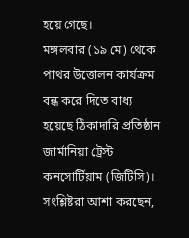হয়ে গেছে।
মঙ্গলবার (১৯ মে) থেকে পাথর উত্তোলন কার্যক্রম বন্ধ করে দিতে বাধ্য হয়েছে ঠিকাদারি প্রতিষ্ঠান জার্মানিয়া ট্রেস্ট কনসোর্টিয়াম (জিটিসি)।
সংশ্লিষ্টরা আশা করছেন,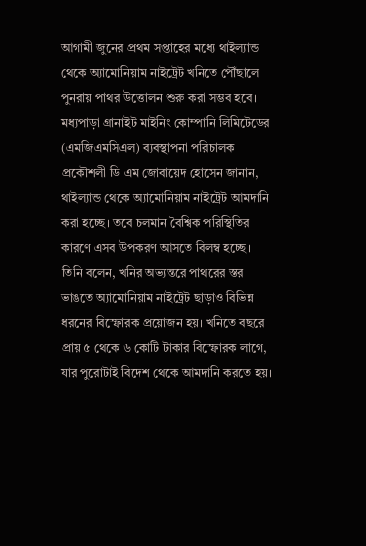আগামী জুনের প্রথম সপ্তাহের মধ্যে থাইল্যান্ড থেকে অ্যামোনিয়াম নাইট্রেট খনিতে পৌঁছালে পুনরায় পাথর উত্তোলন শুরু করা সম্ভব হবে।
মধ্যপাড়া গ্রানাইট মাইনিং কোম্পানি লিমিটেডের (এমজিএমসিএল) ব্যবস্থাপনা পরিচালক প্রকৌশলী ডি এম জোবায়েদ হোসেন জানান, থাইল্যান্ড থেকে অ্যামোনিয়াম নাইট্রেট আমদানি করা হচ্ছে। তবে চলমান বৈশ্বিক পরিস্থিতির কারণে এসব উপকরণ আসতে বিলম্ব হচ্ছে।
তিনি বলেন, খনির অভ্যন্তরে পাথরের স্তর ভাঙতে অ্যামোনিয়াম নাইট্রেট ছাড়াও বিভিন্ন ধরনের বিস্ফোরক প্রয়োজন হয়। খনিতে বছরে প্রায় ৫ থেকে ৬ কোটি টাকার বিস্ফোরক লাগে, যার পুরোটাই বিদেশ থেকে আমদানি করতে হয়।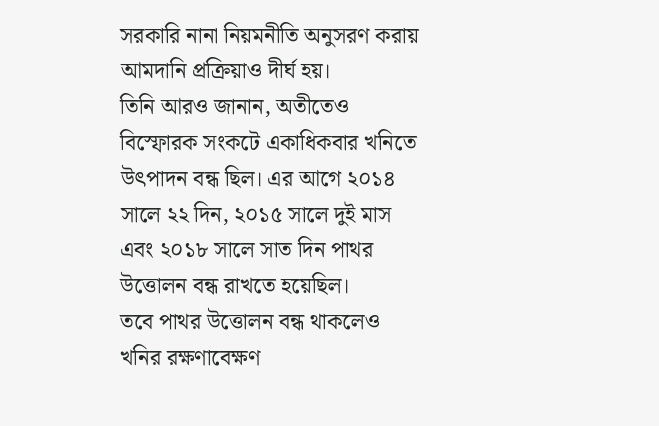সরকারি নানা নিয়মনীতি অনুসরণ করায় আমদানি প্রক্রিয়াও দীর্ঘ হয়।
তিনি আরও জানান, অতীতেও বিস্ফোরক সংকটে একাধিকবার খনিতে উৎপাদন বন্ধ ছিল। এর আগে ২০১৪ সালে ২২ দিন, ২০১৫ সালে দুই মাস এবং ২০১৮ সালে সাত দিন পাথর উত্তোলন বন্ধ রাখতে হয়েছিল।
তবে পাথর উত্তোলন বন্ধ থাকলেও খনির রক্ষণাবেক্ষণ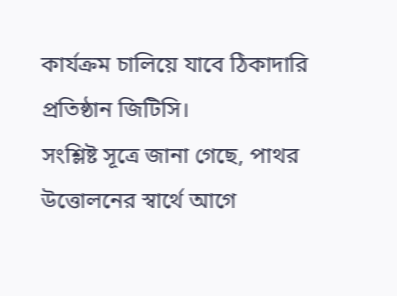কার্যক্রম চালিয়ে যাবে ঠিকাদারি প্রতিষ্ঠান জিটিসি।
সংশ্লিষ্ট সূত্রে জানা গেছে, পাথর উত্তোলনের স্বার্থে আগে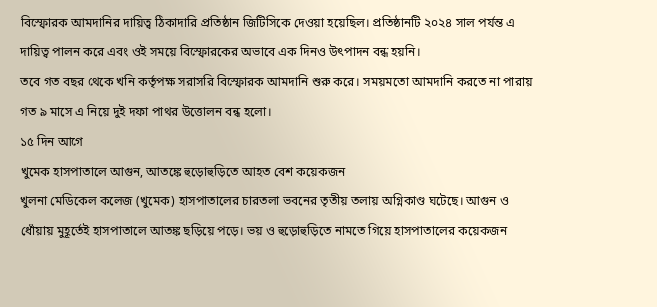বিস্ফোরক আমদানির দায়িত্ব ঠিকাদারি প্রতিষ্ঠান জিটিসিকে দেওয়া হয়েছিল। প্রতিষ্ঠানটি ২০২৪ সাল পর্যন্ত এ দায়িত্ব পালন করে এবং ওই সময়ে বিস্ফোরকের অভাবে এক দিনও উৎপাদন বন্ধ হয়নি।
তবে গত বছর থেকে খনি কর্তৃপক্ষ সরাসরি বিস্ফোরক আমদানি শুরু করে। সময়মতো আমদানি করতে না পারায় গত ৯ মাসে এ নিয়ে দুই দফা পাথর উত্তোলন বন্ধ হলো।
১৫ দিন আগে
খুমেক হাসপাতালে আগুন, আতঙ্কে হুড়োহুড়িতে আহত বেশ কয়েকজন
খুলনা মেডিকেল কলেজ (খুমেক) হাসপাতালের চারতলা ভবনের তৃতীয় তলায় অগ্নিকাণ্ড ঘটেছে। আগুন ও ধোঁয়ায় মুহূর্তেই হাসপাতালে আতঙ্ক ছড়িয়ে পড়ে। ভয় ও হুড়োহুড়িতে নামতে গিয়ে হাসপাতালের কয়েকজন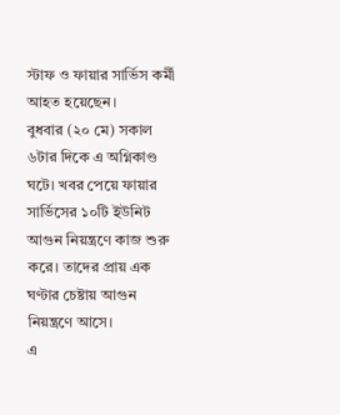স্টাফ ও ফায়ার সার্ভিস কর্মী আহত হয়েছেন।
বুধবার (২০ মে) সকাল ৬টার দিকে এ অগ্নিকাণ্ড ঘটে। খবর পেয়ে ফায়ার সার্ভিসের ১০টি ইউনিট আগুন নিয়ন্ত্রণে কাজ শুরু করে। তাদের প্রায় এক ঘণ্টার চেষ্টায় আগুন নিয়ন্ত্রণে আসে।
এ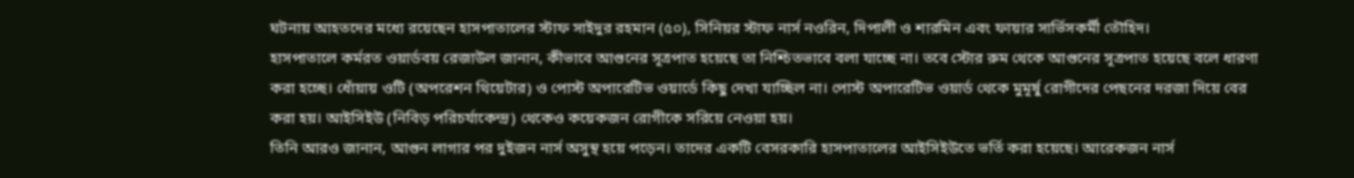ঘটনায় আহতদের মধ্যে রয়েছেন হাসপাতালের স্টাফ সাইদুর রহমান (৫০), সিনিয়র স্টাফ নার্স নওরিন, দিপালী ও শারমিন এবং ফায়ার সার্ভিসকর্মী তৌহিদ।
হাসপাতালে কর্মরত ওয়ার্ডবয় রেজাউল জানান, কীভাবে আগুনের সূত্রপাত হয়েছে তা নিশ্চিতভাবে বলা যাচ্ছে না। তবে স্টোর রুম থেকে আগুনের সূত্রপাত হয়েছে বলে ধারণা করা হচ্ছে। ধোঁয়ায় ওটি (অপরেশন থিয়েটার) ও পোস্ট অপারেটিভ ওয়ার্ডে কিছু দেখা যাচ্ছিল না। পোস্ট অপারেটিভ ওয়ার্ড থেকে মুমূর্ষু রোগীদের পেছনের দরজা দিয়ে বের করা হয়। আইসিইউ (নিবিড় পরিচর্যাকেন্দ্র) থেকেও কয়েকজন রোগীকে সরিয়ে নেওয়া হয়।
তিনি আরও জানান, আগুন লাগার পর দুইজন নার্স অসুস্থ হয়ে পড়েন। তাদের একটি বেসরকারি হাসপাতালের আইসিইউতে ভর্তি করা হয়েছে। আরেকজন নার্স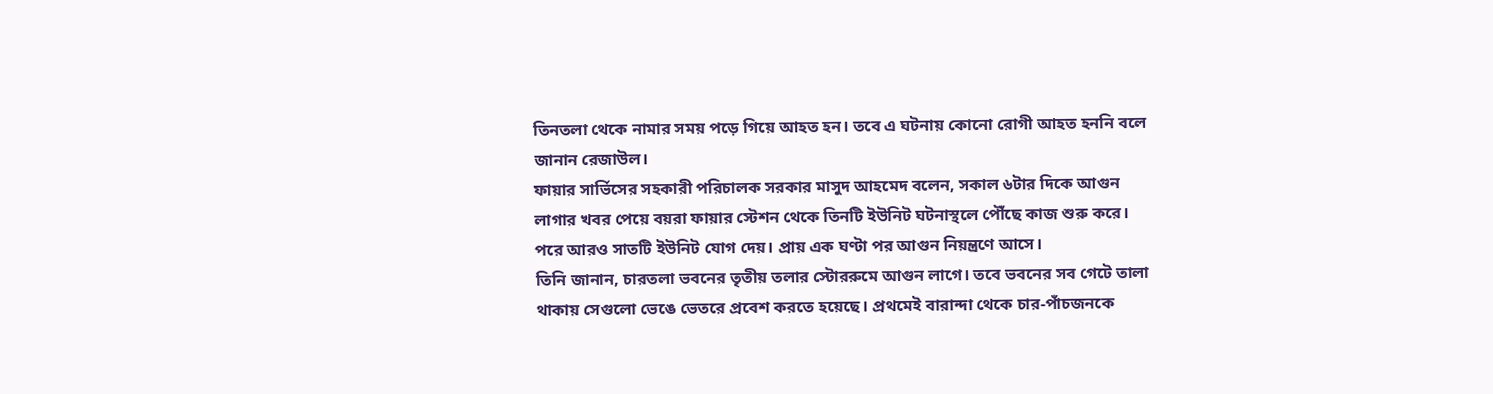তিনতলা থেকে নামার সময় পড়ে গিয়ে আহত হন। তবে এ ঘটনায় কোনো রোগী আহত হননি বলে জানান রেজাউল।
ফায়ার সার্ভিসের সহকারী পরিচালক সরকার মাসুদ আহমেদ বলেন, সকাল ৬টার দিকে আগুন লাগার খবর পেয়ে বয়রা ফায়ার স্টেশন থেকে তিনটি ইউনিট ঘটনাস্থলে পৌঁছে কাজ শুরু করে। পরে আরও সাতটি ইউনিট যোগ দেয়। প্রায় এক ঘণ্টা পর আগুন নিয়ন্ত্রণে আসে।
তিনি জানান, চারতলা ভবনের তৃতীয় তলার স্টোররুমে আগুন লাগে। তবে ভবনের সব গেটে তালা থাকায় সেগুলো ভেঙে ভেতরে প্রবেশ করতে হয়েছে। প্রথমেই বারান্দা থেকে চার-পাঁচজনকে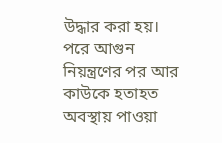উদ্ধার করা হয়। পরে আগুন নিয়ন্ত্রণের পর আর কাউকে হতাহত অবস্থায় পাওয়া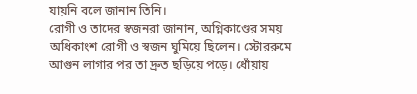যায়নি বলে জানান তিনি।
রোগী ও তাদের স্বজনরা জানান, অগ্নিকাণ্ডের সময় অধিকাংশ রোগী ও স্বজন ঘুমিয়ে ছিলেন। স্টোররুমে আগুন লাগার পর তা দ্রুত ছড়িয়ে পড়ে। ধোঁয়ায়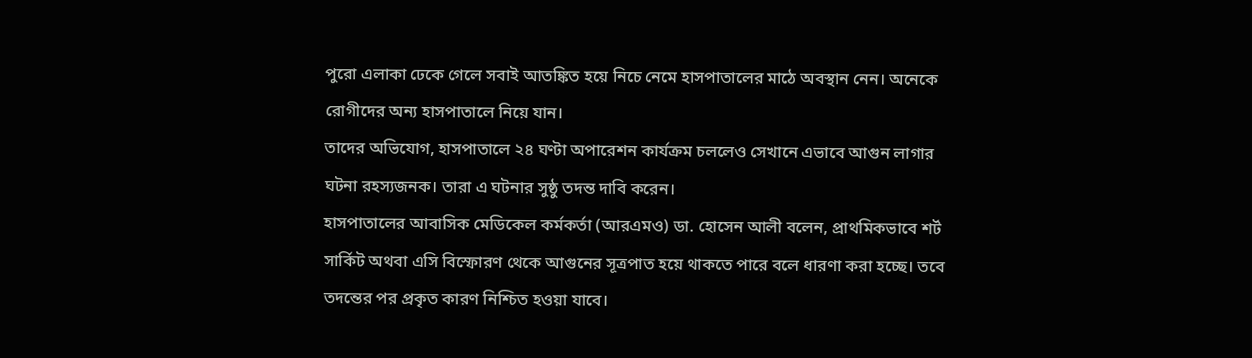পুরো এলাকা ঢেকে গেলে সবাই আতঙ্কিত হয়ে নিচে নেমে হাসপাতালের মাঠে অবস্থান নেন। অনেকে রোগীদের অন্য হাসপাতালে নিয়ে যান।
তাদের অভিযোগ, হাসপাতালে ২৪ ঘণ্টা অপারেশন কার্যক্রম চললেও সেখানে এভাবে আগুন লাগার ঘটনা রহস্যজনক। তারা এ ঘটনার সুষ্ঠু তদন্ত দাবি করেন।
হাসপাতালের আবাসিক মেডিকেল কর্মকর্তা (আরএমও) ডা. হোসেন আলী বলেন, প্রাথমিকভাবে শর্ট সার্কিট অথবা এসি বিস্ফোরণ থেকে আগুনের সূত্রপাত হয়ে থাকতে পারে বলে ধারণা করা হচ্ছে। তবে তদন্তের পর প্রকৃত কারণ নিশ্চিত হওয়া যাবে।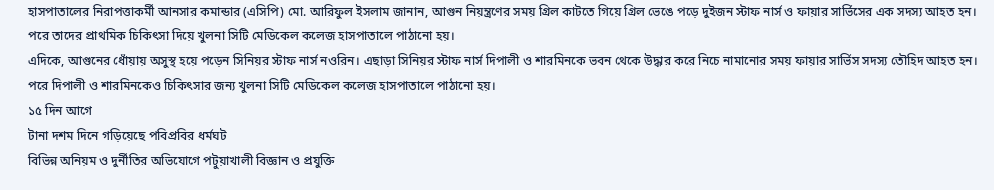হাসপাতালের নিরাপত্তাকর্মী আনসার কমান্ডার (এসিপি) মো. আরিফুল ইসলাম জানান, আগুন নিয়ন্ত্রণের সময় গ্রিল কাটতে গিয়ে গ্রিল ভেঙে পড়ে দুইজন স্টাফ নার্স ও ফায়ার সার্ভিসের এক সদস্য আহত হন। পরে তাদের প্রাথমিক চিকিৎসা দিয়ে খুলনা সিটি মেডিকেল কলেজ হাসপাতালে পাঠানো হয়।
এদিকে, আগুনের ধোঁয়ায় অসুস্থ হয়ে পড়েন সিনিয়র স্টাফ নার্স নওরিন। এছাড়া সিনিয়র স্টাফ নার্স দিপালী ও শারমিনকে ভবন থেকে উদ্ধার করে নিচে নামানোর সময় ফায়ার সার্ভিস সদস্য তৌহিদ আহত হন। পরে দিপালী ও শারমিনকেও চিকিৎসার জন্য খুলনা সিটি মেডিকেল কলেজ হাসপাতালে পাঠানো হয়।
১৫ দিন আগে
টানা দশম দিনে গড়িয়েছে পবিপ্রবির ধর্মঘট
বিভিন্ন অনিয়ম ও দুর্নীতির অভিযোগে পটুয়াখালী বিজ্ঞান ও প্রযুক্তি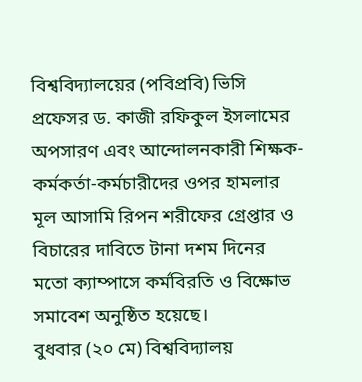বিশ্ববিদ্যালয়ের (পবিপ্রবি) ভিসি প্রফেসর ড. কাজী রফিকুল ইসলামের অপসারণ এবং আন্দোলনকারী শিক্ষক-কর্মকর্তা-কর্মচারীদের ওপর হামলার মূল আসামি রিপন শরীফের গ্রেপ্তার ও বিচারের দাবিতে টানা দশম দিনের মতো ক্যাম্পাসে কর্মবিরতি ও বিক্ষোভ সমাবেশ অনুষ্ঠিত হয়েছে।
বুধবার (২০ মে) বিশ্ববিদ্যালয়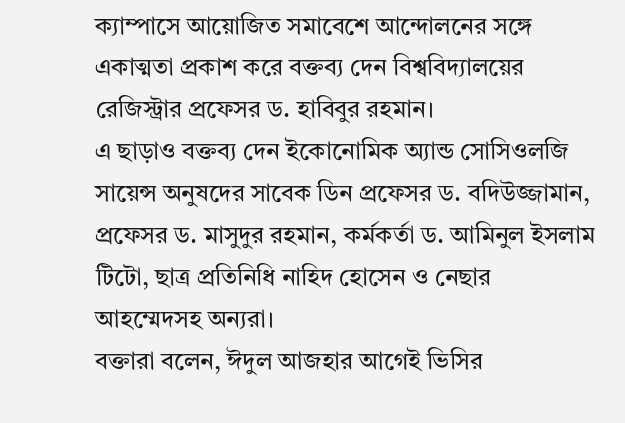ক্যাম্পাসে আয়োজিত সমাবেশে আন্দোলনের সঙ্গে একাত্মতা প্রকাশ করে বক্তব্য দেন বিশ্ববিদ্যালয়ের রেজিস্ট্রার প্রফেসর ড. হাবিবুর রহমান।
এ ছাড়াও বক্তব্য দেন ইকোনোমিক অ্যান্ড সোসিওলজি সায়েন্স অনুষদের সাবেক ডিন প্রফেসর ড. বদিউজ্জামান, প্রফেসর ড. মাসুদুর রহমান, কর্মকর্তা ড. আমিনুল ইসলাম টিটো, ছাত্র প্রতিনিধি নাহিদ হোসেন ও নেছার আহম্মেদসহ অন্যরা।
বক্তারা বলেন, ঈদুল আজহার আগেই ভিসির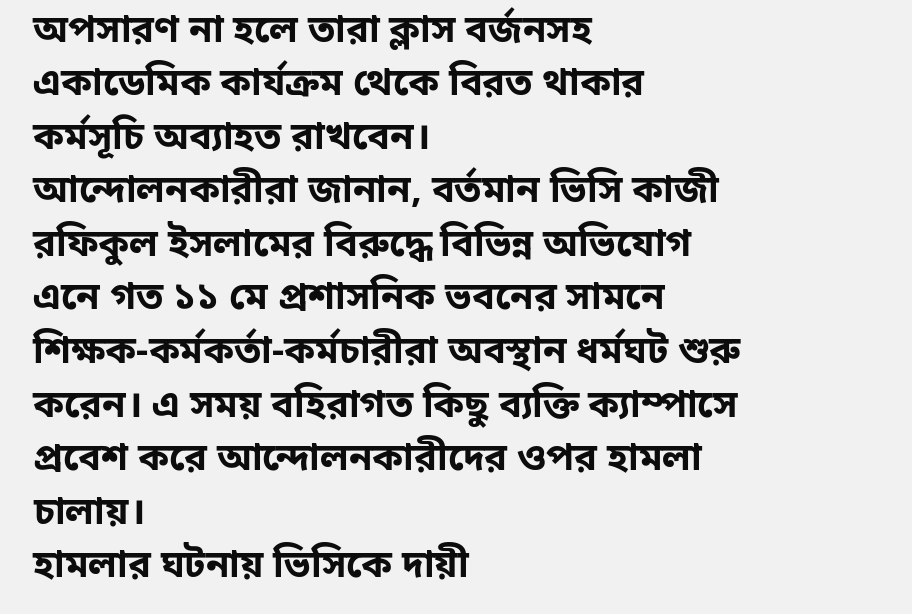অপসারণ না হলে তারা ক্লাস বর্জনসহ একাডেমিক কার্যক্রম থেকে বিরত থাকার কর্মসূচি অব্যাহত রাখবেন।
আন্দোলনকারীরা জানান, বর্তমান ভিসি কাজী রফিকুল ইসলামের বিরুদ্ধে বিভিন্ন অভিযোগ এনে গত ১১ মে প্রশাসনিক ভবনের সামনে শিক্ষক-কর্মকর্তা-কর্মচারীরা অবস্থান ধর্মঘট শুরু করেন। এ সময় বহিরাগত কিছু ব্যক্তি ক্যাম্পাসে প্রবেশ করে আন্দোলনকারীদের ওপর হামলা চালায়।
হামলার ঘটনায় ভিসিকে দায়ী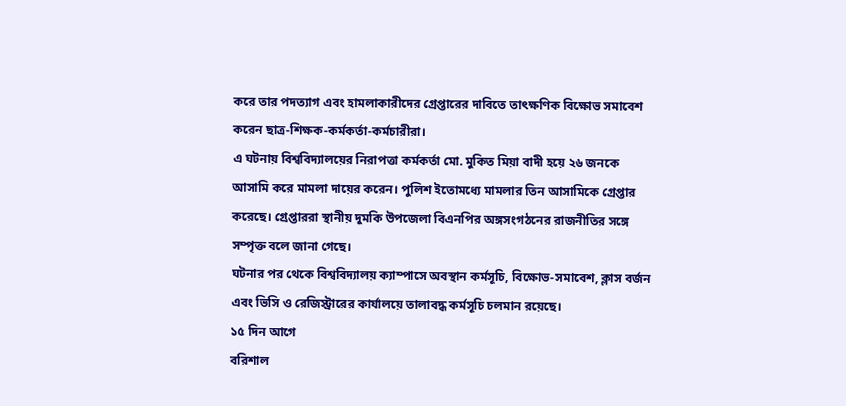করে তার পদত্যাগ এবং হামলাকারীদের গ্রেপ্তারের দাবিতে তাৎক্ষণিক বিক্ষোভ সমাবেশ করেন ছাত্র-শিক্ষক-কর্মকর্তা-কর্মচারীরা।
এ ঘটনায় বিশ্ববিদ্যালয়ের নিরাপত্তা কর্মকর্তা মো. মুকিত মিয়া বাদী হয়ে ২৬ জনকে আসামি করে মামলা দায়ের করেন। পুলিশ ইতোমধ্যে মামলার তিন আসামিকে গ্রেপ্তার করেছে। গ্রেপ্তাররা স্থানীয় দুমকি উপজেলা বিএনপির অঙ্গসংগঠনের রাজনীতির সঙ্গে সম্পৃক্ত বলে জানা গেছে।
ঘটনার পর থেকে বিশ্ববিদ্যালয় ক্যাম্পাসে অবস্থান কর্মসূচি, বিক্ষোভ-সমাবেশ, ক্লাস বর্জন এবং ভিসি ও রেজিস্ট্রারের কার্যালয়ে তালাবদ্ধ কর্মসূচি চলমান রয়েছে।
১৫ দিন আগে
বরিশাল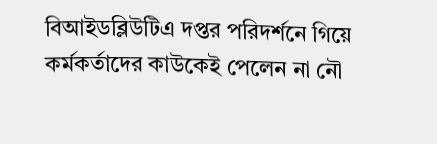বিআইডব্লিউটিএ দপ্তর পরিদর্শনে গিয়ে কর্মকর্তাদের কাউকেই পেলেন না নৌ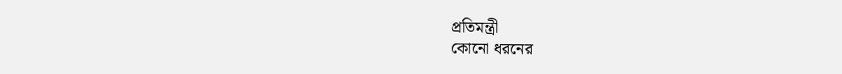প্রতিমন্ত্রী
কোনো ধরনের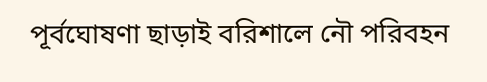পূর্বঘোষণা ছাড়াই বরিশালে নৌ পরিবহন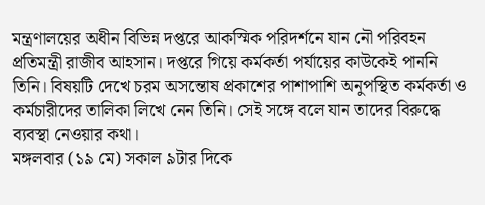মন্ত্রণালয়ের অধীন বিভিন্ন দপ্তরে আকস্মিক পরিদর্শনে যান নৌ পরিবহন প্রতিমন্ত্রী রাজীব আহসান। দপ্তরে গিয়ে কর্মকর্তা পর্যায়ের কাউকেই পাননি তিনি। বিষয়টি দেখে চরম অসন্তোষ প্রকাশের পাশাপাশি অনুপস্থিত কর্মকর্তা ও কর্মচারীদের তালিকা লিখে নেন তিনি। সেই সঙ্গে বলে যান তাদের বিরুদ্ধে ব্যবস্থা নেওয়ার কথা।
মঙ্গলবার (১৯ মে) সকাল ৯টার দিকে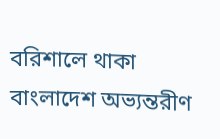বরিশালে থাকা বাংলাদেশ অভ্যন্তরীণ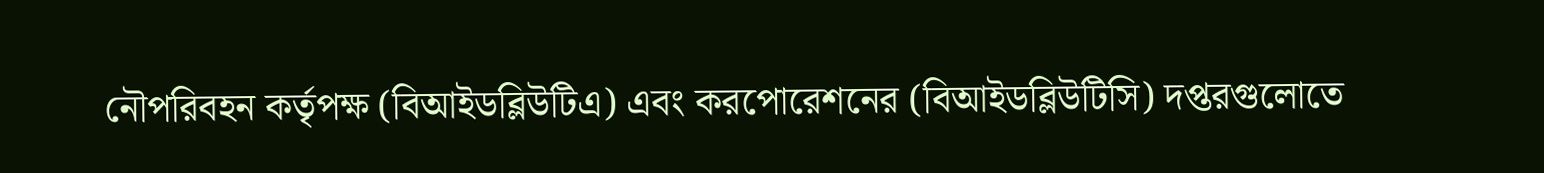নৌপরিবহন কর্তৃপক্ষ (বিআইডব্লিউটিএ) এবং করপোরেশনের (বিআইডব্লিউটিসি) দপ্তরগুলোতে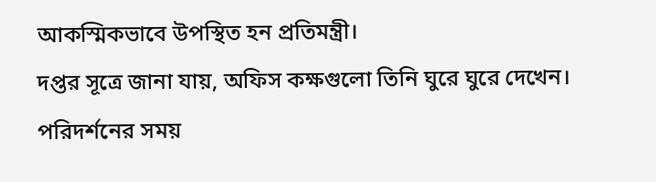আকস্মিকভাবে উপস্থিত হন প্রতিমন্ত্রী।
দপ্তর সূত্রে জানা যায়, অফিস কক্ষগুলো তিনি ঘুরে ঘুরে দেখেন। পরিদর্শনের সময়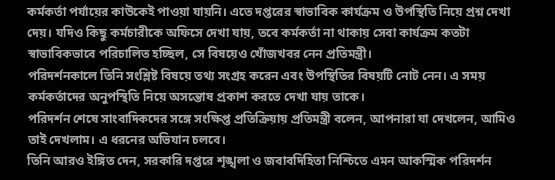কর্মকর্তা পর্যায়ের কাউকেই পাওয়া যায়নি। এতে দপ্তরের স্বাভাবিক কার্যক্রম ও উপস্থিতি নিয়ে প্রশ্ন দেখা দেয়। যদিও কিছু কর্মচারীকে অফিসে দেখা যায়, তবে কর্মকর্তা না থাকায় সেবা কার্যক্রম কতটা স্বাভাবিকভাবে পরিচালিত হচ্ছিল, সে বিষয়েও খোঁজখবর নেন প্রতিমন্ত্রী।
পরিদর্শনকালে তিনি সংশ্লিষ্ট বিষয়ে তথ্য সংগ্রহ করেন এবং উপস্থিতির বিষয়টি নোট নেন। এ সময় কর্মকর্তাদের অনুপস্থিতি নিয়ে অসন্তোষ প্রকাশ করতে দেখা যায় তাকে।
পরিদর্শন শেষে সাংবাদিকদের সঙ্গে সংক্ষিপ্ত প্রতিক্রিয়ায় প্রতিমন্ত্রী বলেন, আপনারা যা দেখলেন, আমিও তাই দেখলাম। এ ধরনের অভিযান চলবে।
তিনি আরও ইঙ্গিত দেন, সরকারি দপ্তরে শৃঙ্খলা ও জবাবদিহিতা নিশ্চিতে এমন আকস্মিক পরিদর্শন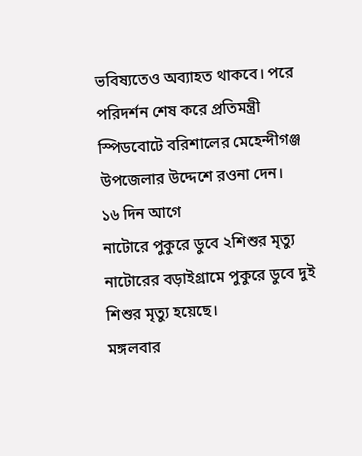ভবিষ্যতেও অব্যাহত থাকবে। পরে পরিদর্শন শেষ করে প্রতিমন্ত্রী স্পিডবোটে বরিশালের মেহেন্দীগঞ্জ উপজেলার উদ্দেশে রওনা দেন।
১৬ দিন আগে
নাটোরে পুকুরে ডুবে ২শিশুর মৃত্যু
নাটোরের বড়াইগ্রামে পুকুরে ডুবে দুই শিশুর মৃত্যু হয়েছে।
মঙ্গলবার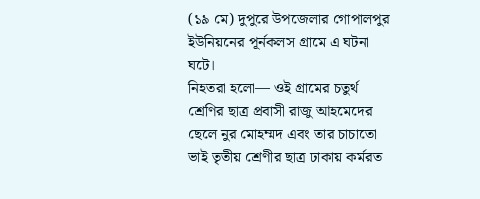(১৯ মে) দুপুরে উপজেলার গোপালপুর ইউনিয়নের পূর্নকলস গ্রামে এ ঘটনা ঘটে।
নিহতরা হলো— ওই গ্রামের চতুর্থ শ্রেণির ছাত্র প্রবাসী রাজু আহমেদের ছেলে নুর মোহম্মদ এবং তার চাচাতো ভাই তৃতীয় শ্রেণীর ছাত্র ঢাকায় কর্মরত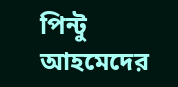পিন্টু আহমেদের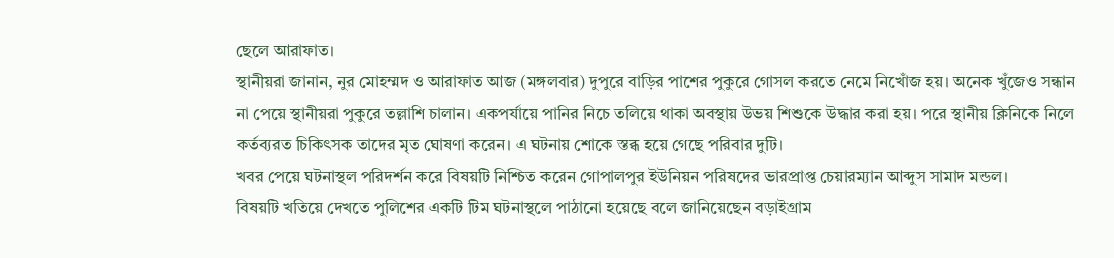ছেলে আরাফাত।
স্থানীয়রা জানান, নুর মোহম্মদ ও আরাফাত আজ (মঙ্গলবার) দুপুরে বাড়ির পাশের পুকুরে গোসল করতে নেমে নিখোঁজ হয়। অনেক খুঁজেও সন্ধান না পেয়ে স্থানীয়রা পুকুরে তল্লাশি চালান। একপর্যায়ে পানির নিচে তলিয়ে থাকা অবস্থায় উভয় শিশুকে উদ্ধার করা হয়। পরে স্থানীয় ক্লিনিকে নিলে কর্তব্যরত চিকিৎসক তাদের মৃত ঘোষণা করেন। এ ঘটনায় শোকে স্তব্ধ হয়ে গেছে পরিবার দুটি।
খবর পেয়ে ঘটনাস্থল পরিদর্শন করে বিষয়টি নিশ্চিত করেন গোপালপুর ইউনিয়ন পরিষদের ভারপ্রাপ্ত চেয়ারম্যান আব্দুস সামাদ মন্ডল।
বিষয়টি খতিয়ে দেখতে পুলিশের একটি টিম ঘটনাস্থলে পাঠানো হয়েছে বলে জানিয়েছেন বড়াইগ্রাম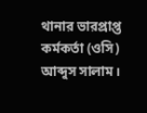থানার ভারপ্রাপ্ত কর্মকর্তা (ওসি) আব্দুস সালাম।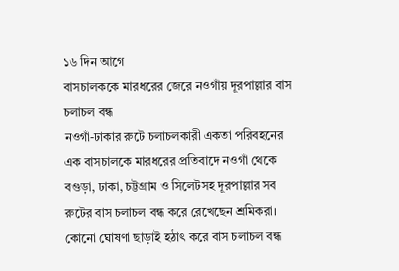১৬ দিন আগে
বাসচালককে মারধরের জেরে নওগাঁয় দূরপাল্লার বাস চলাচল বন্ধ
নওগাঁ-ঢাকার রুটে চলাচলকারী একতা পরিবহনের এক বাসচালকে মারধরের প্রতিবাদে নওগাঁ থেকে বগুড়া, ঢাকা, চট্টগ্রাম ও সিলেটসহ দূরপাল্লার সব রুটের বাস চলাচল বন্ধ করে রেখেছেন শ্রমিকরা। কোনো ঘোষণা ছাড়াই হঠাৎ করে বাস চলাচল বন্ধ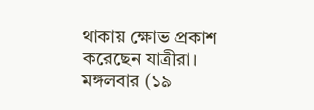থাকায় ক্ষোভ প্রকাশ করেছেন যাত্রীরা।
মঙ্গলবার (১৯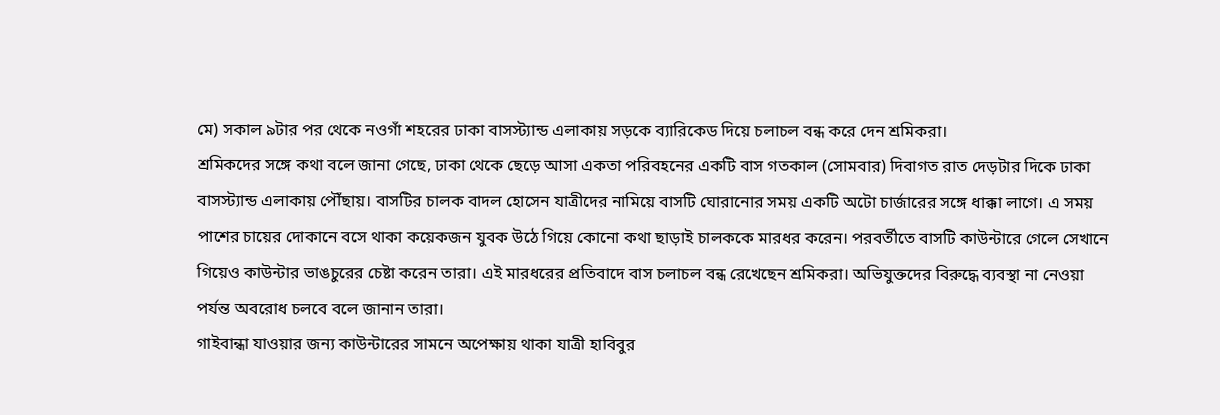মে) সকাল ৯টার পর থেকে নওগাঁ শহরের ঢাকা বাসস্ট্যান্ড এলাকায় সড়কে ব্যারিকেড দিয়ে চলাচল বন্ধ করে দেন শ্রমিকরা।
শ্রমিকদের সঙ্গে কথা বলে জানা গেছে, ঢাকা থেকে ছেড়ে আসা একতা পরিবহনের একটি বাস গতকাল (সোমবার) দিবাগত রাত দেড়টার দিকে ঢাকা বাসস্ট্যান্ড এলাকায় পৌঁছায়। বাসটির চালক বাদল হোসেন যাত্রীদের নামিয়ে বাসটি ঘোরানোর সময় একটি অটো চার্জারের সঙ্গে ধাক্কা লাগে। এ সময় পাশের চায়ের দোকানে বসে থাকা কয়েকজন যুবক উঠে গিয়ে কোনো কথা ছাড়াই চালককে মারধর করেন। পরবর্তীতে বাসটি কাউন্টারে গেলে সেখানে গিয়েও কাউন্টার ভাঙচুরের চেষ্টা করেন তারা। এই মারধরের প্রতিবাদে বাস চলাচল বন্ধ রেখেছেন শ্রমিকরা। অভিযুক্তদের বিরুদ্ধে ব্যবস্থা না নেওয়া পর্যন্ত অবরোধ চলবে বলে জানান তারা।
গাইবান্ধা যাওয়ার জন্য কাউন্টারের সামনে অপেক্ষায় থাকা যাত্রী হাবিবুর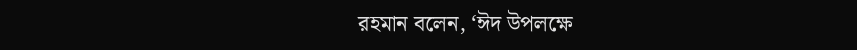রহমান বলেন, ‘ঈদ উপলক্ষে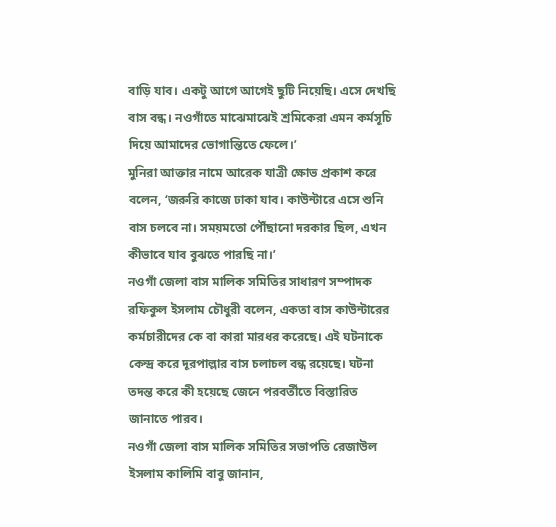বাড়ি যাব। একটু আগে আগেই ছুটি নিয়েছি। এসে দেখছি বাস বন্ধ। নওগাঁতে মাঝেমাঝেই শ্রমিকেরা এমন কর্মসূচি দিয়ে আমাদের ভোগান্তিতে ফেলে।’
মুনিরা আক্তার নামে আরেক যাত্রী ক্ষোভ প্রকাশ করে বলেন, ‘জরুরি কাজে ঢাকা যাব। কাউন্টারে এসে শুনি বাস চলবে না। সময়মতো পৌঁছানো দরকার ছিল, এখন কীভাবে যাব বুঝতে পারছি না।’
নওগাঁ জেলা বাস মালিক সমিতির সাধারণ সম্পাদক রফিকুল ইসলাম চৌধুরী বলেন, একতা বাস কাউন্টারের কর্মচারীদের কে বা কারা মারধর করেছে। এই ঘটনাকে কেন্দ্র করে দূরপাল্লার বাস চলাচল বন্ধ রয়েছে। ঘটনা তদন্ত করে কী হয়েছে জেনে পরবর্তীতে বিস্তারিত জানাতে পারব।
নওগাঁ জেলা বাস মালিক সমিতির সভাপতি রেজাউল ইসলাম কালিমি বাবু জানান,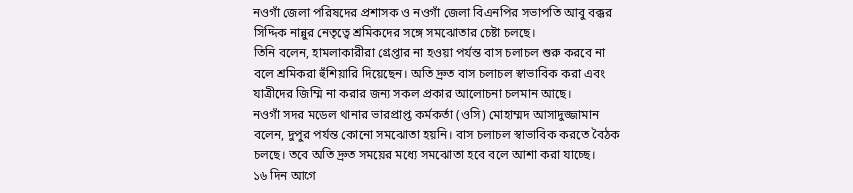নওগাঁ জেলা পরিষদের প্রশাসক ও নওগাঁ জেলা বিএনপির সভাপতি আবু বক্কর সিদ্দিক নান্নুর নেতৃত্বে শ্রমিকদের সঙ্গে সমঝোতার চেষ্টা চলছে।
তিনি বলেন, হামলাকারীরা গ্রেপ্তার না হওয়া পর্যন্ত বাস চলাচল শুরু করবে না বলে শ্রমিকরা হুঁশিয়ারি দিয়েছেন। অতি দ্রুত বাস চলাচল স্বাভাবিক করা এবং যাত্রীদের জিম্মি না করার জন্য সকল প্রকার আলোচনা চলমান আছে।
নওগাঁ সদর মডেল থানার ভারপ্রাপ্ত কর্মকর্তা (ওসি) মোহাম্মদ আসাদুজ্জামান বলেন, দুপুর পর্যন্ত কোনো সমঝোতা হয়নি। বাস চলাচল স্বাভাবিক করতে বৈঠক চলছে। তবে অতি দ্রুত সময়ের মধ্যে সমঝোতা হবে বলে আশা করা যাচ্ছে।
১৬ দিন আগে